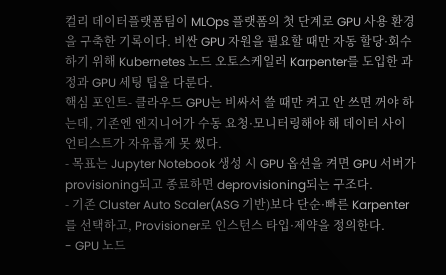컬리 데이터플랫폼팀이 MLOps 플랫폼의 첫 단계로 GPU 사용 환경을 구축한 기록이다. 비싼 GPU 자원을 필요할 때만 자동 할당·회수하기 위해 Kubernetes 노드 오토스케일러 Karpenter를 도입한 과정과 GPU 세팅 팁을 다룬다.
핵심 포인트- 클라우드 GPU는 비싸서 쓸 때만 켜고 안 쓰면 꺼야 하는데, 기존엔 엔지니어가 수동 요청·모니터링해야 해 데이터 사이언티스트가 자유롭게 못 썼다.
- 목표는 Jupyter Notebook 생성 시 GPU 옵션을 켜면 GPU 서버가 provisioning되고 종료하면 deprovisioning되는 구조다.
- 기존 Cluster Auto Scaler(ASG 기반)보다 단순·빠른 Karpenter를 선택하고, Provisioner로 인스턴스 타입·제약을 정의한다.
- GPU 노드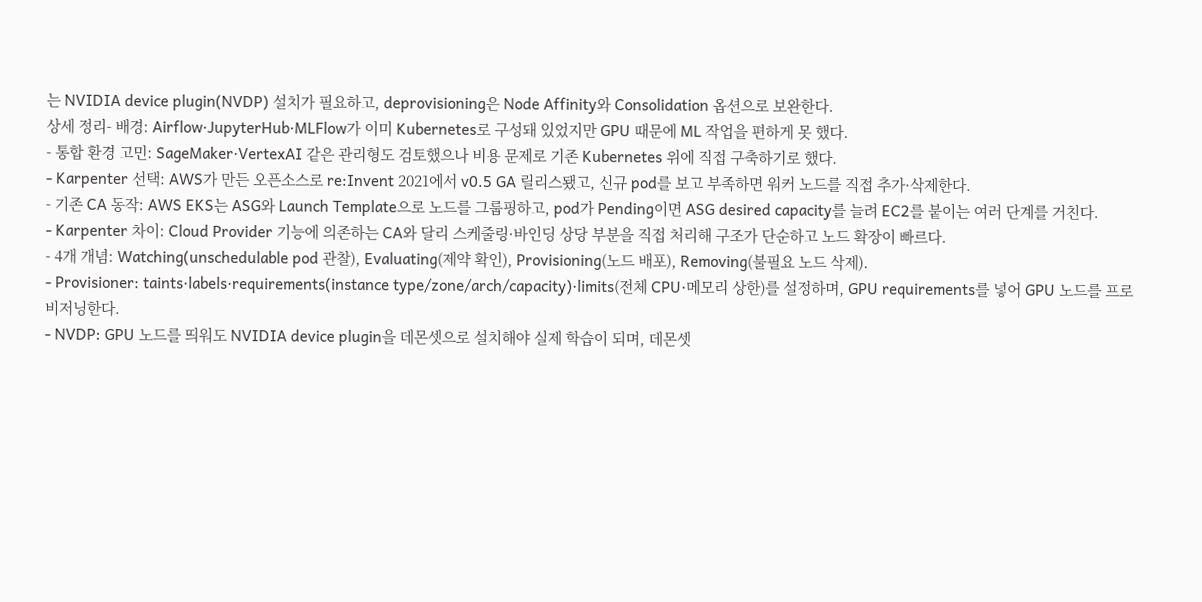는 NVIDIA device plugin(NVDP) 설치가 필요하고, deprovisioning은 Node Affinity와 Consolidation 옵션으로 보완한다.
상세 정리- 배경: Airflow·JupyterHub·MLFlow가 이미 Kubernetes로 구성돼 있었지만 GPU 때문에 ML 작업을 편하게 못 했다.
- 통합 환경 고민: SageMaker·VertexAI 같은 관리형도 검토했으나 비용 문제로 기존 Kubernetes 위에 직접 구축하기로 했다.
- Karpenter 선택: AWS가 만든 오픈소스로 re:Invent 2021에서 v0.5 GA 릴리스됐고, 신규 pod를 보고 부족하면 워커 노드를 직접 추가·삭제한다.
- 기존 CA 동작: AWS EKS는 ASG와 Launch Template으로 노드를 그룹핑하고, pod가 Pending이면 ASG desired capacity를 늘려 EC2를 붙이는 여러 단계를 거친다.
- Karpenter 차이: Cloud Provider 기능에 의존하는 CA와 달리 스케줄링·바인딩 상당 부분을 직접 처리해 구조가 단순하고 노드 확장이 빠르다.
- 4개 개념: Watching(unschedulable pod 관찰), Evaluating(제약 확인), Provisioning(노드 배포), Removing(불필요 노드 삭제).
- Provisioner: taints·labels·requirements(instance type/zone/arch/capacity)·limits(전체 CPU·메모리 상한)를 설정하며, GPU requirements를 넣어 GPU 노드를 프로비저닝한다.
- NVDP: GPU 노드를 띄워도 NVIDIA device plugin을 데몬셋으로 설치해야 실제 학습이 되며, 데몬셋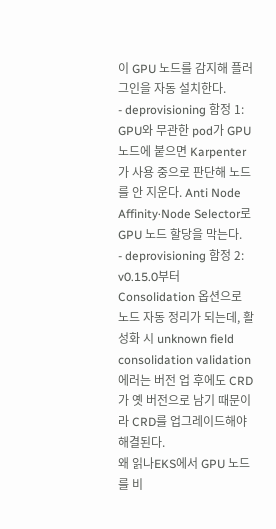이 GPU 노드를 감지해 플러그인을 자동 설치한다.
- deprovisioning 함정 1: GPU와 무관한 pod가 GPU 노드에 붙으면 Karpenter가 사용 중으로 판단해 노드를 안 지운다. Anti Node Affinity·Node Selector로 GPU 노드 할당을 막는다.
- deprovisioning 함정 2: v0.15.0부터 Consolidation 옵션으로 노드 자동 정리가 되는데, 활성화 시 unknown field consolidation validation 에러는 버전 업 후에도 CRD가 옛 버전으로 남기 때문이라 CRD를 업그레이드해야 해결된다.
왜 읽나EKS에서 GPU 노드를 비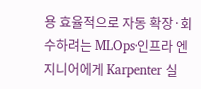용 효율적으로 자동 확장·회수하려는 MLOps·인프라 엔지니어에게 Karpenter 실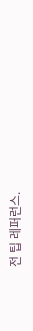전 팁 레퍼런스.